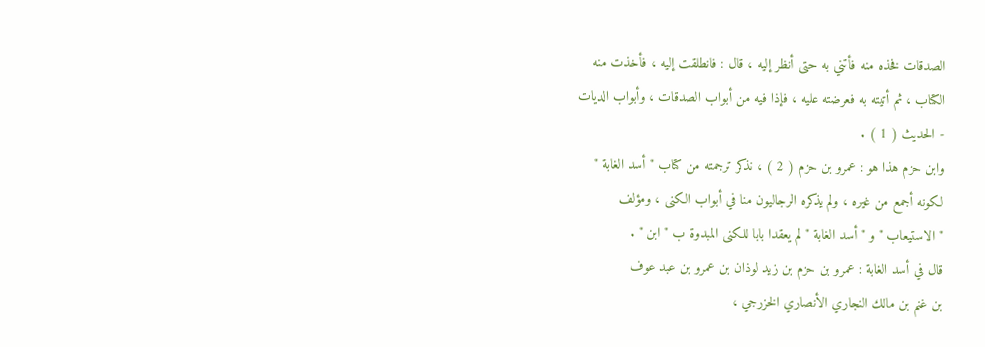الصدقات فخذه منه فأتني به حتى أنظر إليه ، قال : فانطلقت إليه ، فأخذت منه
الكتاب ، ثم أتيته به فعرضته عليه ، فإذا فيه من أبواب الصدقات ، وأبواب الديات
- الحديث ( 1 ) .
وابن حزم هذا هو : عمرو بن حزم ( 2 ) ، نذكر ترجمته من كتاب " أسد الغابة "
لكونه أجمع من غيره ، ولم يذكره الرجاليون منا في أبواب الكنى ، ومؤلف
" الاستيعاب " و " أسد الغابة " لم يعقدا بابا للكنى المبدوة ب " ابن " .
قال في أسد الغابة : عمرو بن حزم بن زيد لوذان بن عمرو بن عبد عوف
بن غنم بن مالك النجاري الأنصاري الخزرجي ،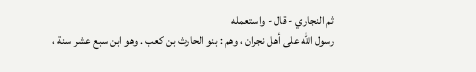ثم النجاري - قال - واستعمله
رسول الله على أهل نجران ، وهم : بنو الحارث بن كعب . وهو ابن سبع عشر سنة ،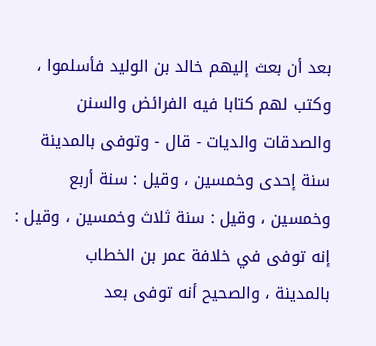بعد أن بعث إليهم خالد بن الوليد فأسلموا ، وكتب لهم كتابا فيه الفرائض والسنن
والصدقات والديات - قال - وتوفى بالمدينة سنة إحدى وخمسين ، وقيل : سنة أربع
وخمسين ، وقيل : سنة ثلاث وخمسين ، وقيل : إنه توفى في خلافة عمر بن الخطاب
بالمدينة ، والصحيح أنه توفى بعد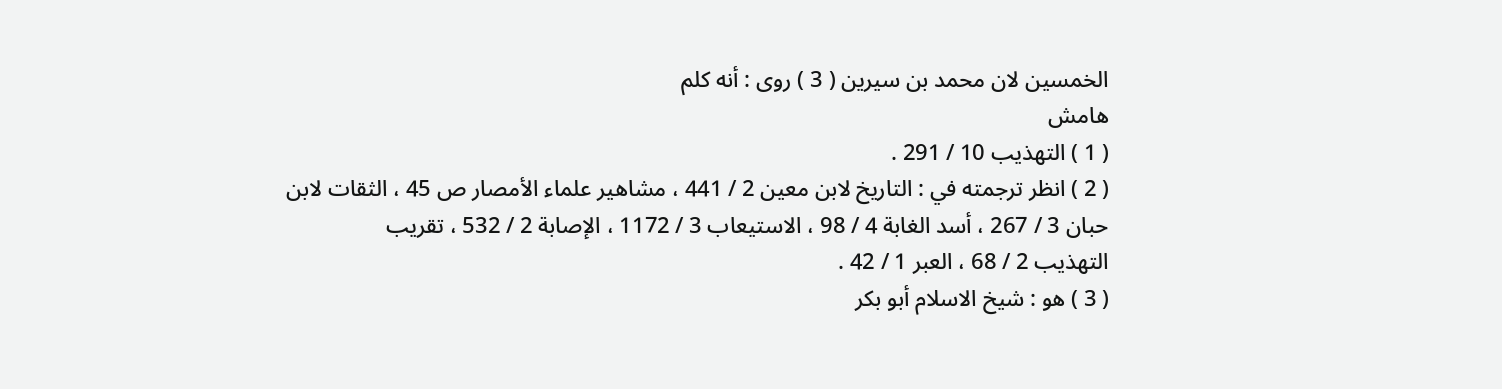الخمسين لان محمد بن سيرين ( 3 ) روى : أنه كلم
هامش
( 1 ) التهذيب 10 / 291 .
( 2 ) انظر ترجمته في : التاريخ لابن معين 2 / 441 ، مشاهير علماء الأمصار ص 45 ، الثقات لابن
حبان 3 / 267 ، أسد الغابة 4 / 98 ، الاستيعاب 3 / 1172 ، الإصابة 2 / 532 ، تقريب
التهذيب 2 / 68 ، العبر 1 / 42 .
( 3 ) هو : شيخ الاسلام أبو بكر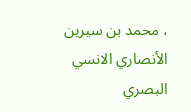، محمد بن سيرين الأنصاري الانسي البصري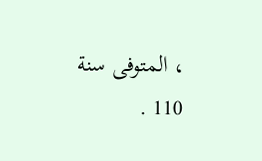، المتوفى سنة 110 .